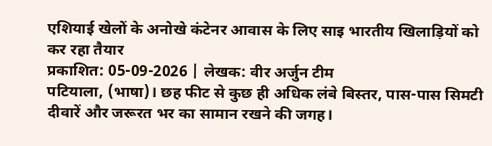एशियाई खेलों के अनोखे कंटेनर आवास के लिए साइ भारतीय खिलाड़ियों को कर रहा तैयार
प्रकाशित: 05-09-2026 | लेखक: वीर अर्जुन टीम
पटियाला, (भाषा)। छह फीट से कुछ ही अधिक लंबे बिस्तर, पास-पास सिमटी दीवारें और जरूरत भर का सामान रखने की जगह।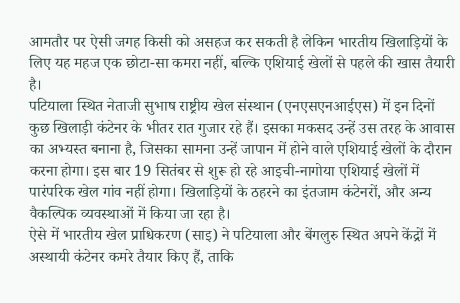आमतौर पर ऐसी जगह किसी को असहज कर सकती है लेकिन भारतीय खिलाड़ियों के लिए यह महज एक छोटा-सा कमरा नहीं, बल्कि एशियाई खेलों से पहले की खास तैयारी है।
पटियाला स्थित नेताजी सुभाष राष्ट्रीय खेल संस्थान (एनएसएनआईएस) में इन दिनों कुछ खिलाड़ी कंटेनर के भीतर रात गुजार रहे हैं। इसका मकसद उन्हें उस तरह के आवास का अभ्यस्त बनाना है, जिसका सामना उन्हें जापान में होने वाले एशियाई खेलों के दौरान करना होगा। इस बार 19 सितंबर से शुरू हो रहे आइची-नागोया एशियाई खेलों में पारंपरिक खेल गांव नहीं होगा। खिलाड़ियों के ठहरने का इंतजाम कंटेनरों, और अन्य वैकल्पिक व्यवस्थाओं में किया जा रहा है।
ऐसे में भारतीय खेल प्राधिकरण (साइ) ने पटियाला और बेंगलुरु स्थित अपने केंद्रों में अस्थायी कंटेनर कमरे तैयार किए हैं, ताकि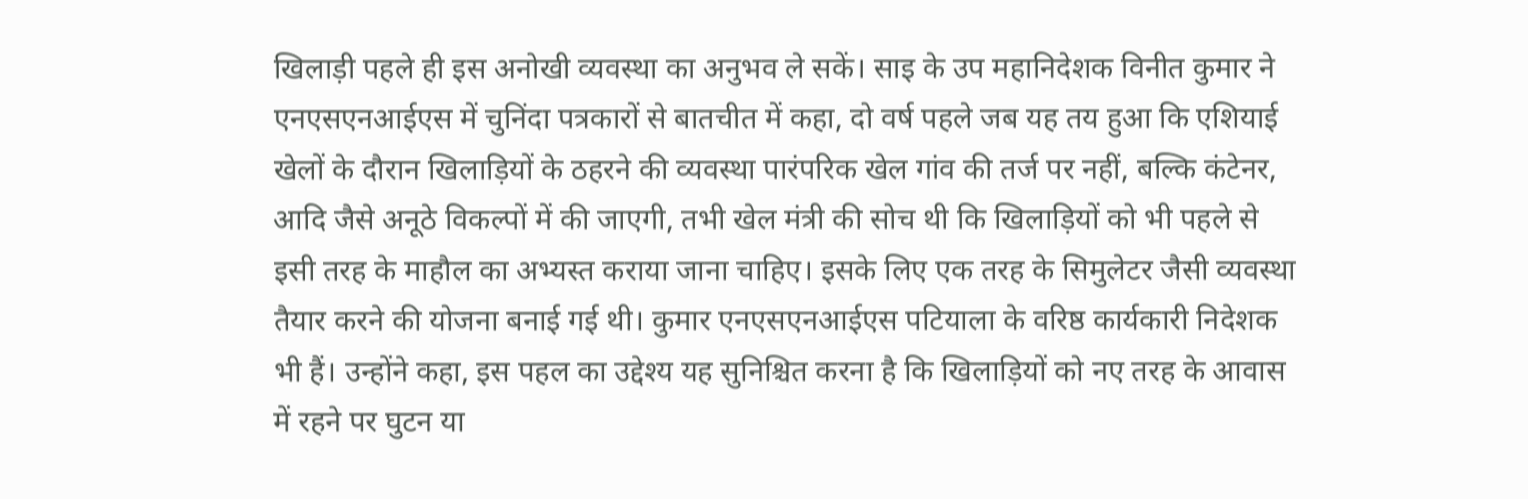खिलाड़ी पहले ही इस अनोखी व्यवस्था का अनुभव ले सकें। साइ के उप महानिदेशक विनीत कुमार ने एनएसएनआईएस में चुनिंदा पत्रकारों से बातचीत में कहा, दो वर्ष पहले जब यह तय हुआ कि एशियाई खेलों के दौरान खिलाड़ियों के ठहरने की व्यवस्था पारंपरिक खेल गांव की तर्ज पर नहीं, बल्कि कंटेनर, आदि जैसे अनूठे विकल्पों में की जाएगी, तभी खेल मंत्री की सोच थी कि खिलाड़ियों को भी पहले से इसी तरह के माहौल का अभ्यस्त कराया जाना चाहिए। इसके लिए एक तरह के सिमुलेटर जैसी व्यवस्था तैयार करने की योजना बनाई गई थी। कुमार एनएसएनआईएस पटियाला के वरिष्ठ कार्यकारी निदेशक भी हैं। उन्होंने कहा, इस पहल का उद्देश्य यह सुनिश्चित करना है कि खिलाड़ियों को नए तरह के आवास में रहने पर घुटन या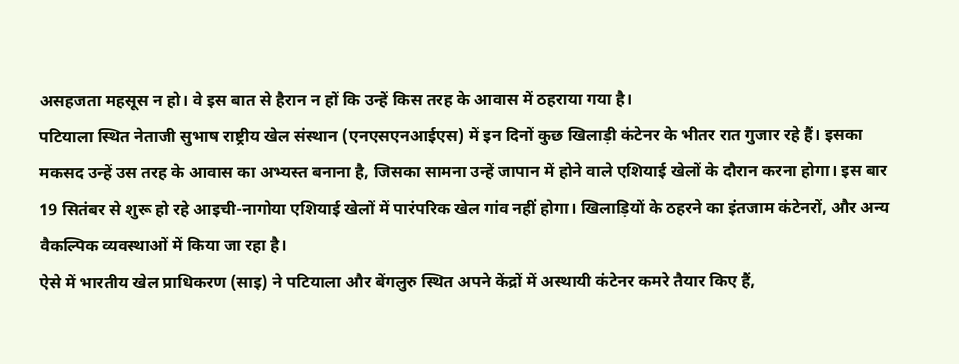असहजता महसूस न हो। वे इस बात से हैरान न हों कि उन्हें किस तरह के आवास में ठहराया गया है।
पटियाला स्थित नेताजी सुभाष राष्ट्रीय खेल संस्थान (एनएसएनआईएस) में इन दिनों कुछ खिलाड़ी कंटेनर के भीतर रात गुजार रहे हैं। इसका मकसद उन्हें उस तरह के आवास का अभ्यस्त बनाना है, जिसका सामना उन्हें जापान में होने वाले एशियाई खेलों के दौरान करना होगा। इस बार 19 सितंबर से शुरू हो रहे आइची-नागोया एशियाई खेलों में पारंपरिक खेल गांव नहीं होगा। खिलाड़ियों के ठहरने का इंतजाम कंटेनरों, और अन्य वैकल्पिक व्यवस्थाओं में किया जा रहा है।
ऐसे में भारतीय खेल प्राधिकरण (साइ) ने पटियाला और बेंगलुरु स्थित अपने केंद्रों में अस्थायी कंटेनर कमरे तैयार किए हैं,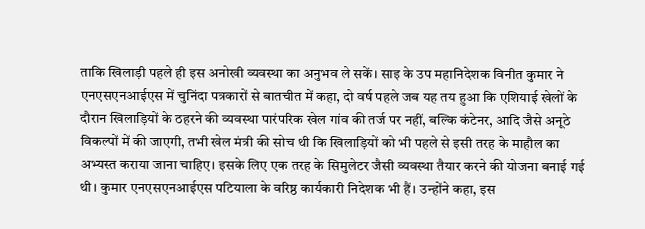ताकि खिलाड़ी पहले ही इस अनोखी व्यवस्था का अनुभव ले सकें। साइ के उप महानिदेशक विनीत कुमार ने एनएसएनआईएस में चुनिंदा पत्रकारों से बातचीत में कहा, दो वर्ष पहले जब यह तय हुआ कि एशियाई खेलों के दौरान खिलाड़ियों के ठहरने की व्यवस्था पारंपरिक खेल गांव की तर्ज पर नहीं, बल्कि कंटेनर, आदि जैसे अनूठे विकल्पों में की जाएगी, तभी खेल मंत्री की सोच थी कि खिलाड़ियों को भी पहले से इसी तरह के माहौल का अभ्यस्त कराया जाना चाहिए। इसके लिए एक तरह के सिमुलेटर जैसी व्यवस्था तैयार करने की योजना बनाई गई थी। कुमार एनएसएनआईएस पटियाला के वरिष्ठ कार्यकारी निदेशक भी हैं। उन्होंने कहा, इस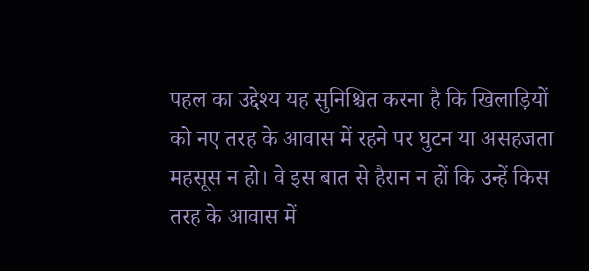पहल का उद्देश्य यह सुनिश्चित करना है कि खिलाड़ियों को नए तरह के आवास में रहने पर घुटन या असहजता महसूस न हो। वे इस बात से हैरान न हों कि उन्हें किस तरह के आवास में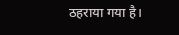ठहराया गया है।